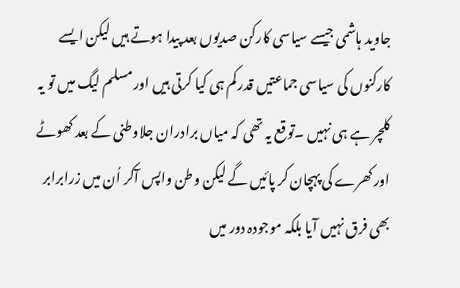جاوید ہاشمی جیسے سیاسی کارکن صدیوں بعد پیدا ہوتے ہیں لیکن ایسے کارکنوں کی سیاسی جماعتیں قدر کم ہی کیا کرتی ہیں اور مسلم لیگ میں تو یہ کلچر ہے ہی نہیں ۔توقع یہ تھی کہ میاں برادران جلاوطنی کے بعد کھوٹے اور کھرے کی پہچان کر پائیں گے لیکن وطن واپس آکر اُن میں زرابرابر بھی فرق نہیں آیا بلکہ موجودہ دور میں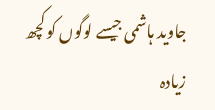جاوید ہاشمی جیسے لوگوں کو کچھ زیادہ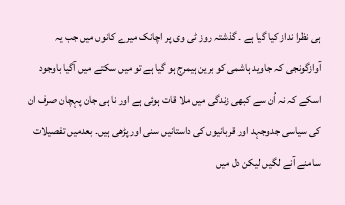ہی نظرا نداز کیا گیا ہے ۔ گذشتہ روز ٹی وی پر اچانک میرے کانوں میں جب یہ آوازگونجی کہ جاوید ہاشمی کو برین ہیمرج ہو گیا ہے تو میں سکتے میں آگیا باوجود اسکے کہ نہ اُن سے کبھی زندگی میں ملا قات ہوئی ہے اور نا ہی جان پہچان صرف ان کی سیاسی جدوجہد اور قربانیوں کی داستانیں سنی اور پڑھی ہیں۔ بعدمیں تفصیلات سامنے آنے لگیں لیکن دل میں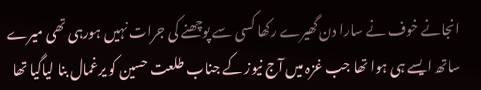انجانے خوف نے سارا دن گھیرے رکھا کسی سے پوچھنے کی جرات نہیں ہورہی تھی میرے ساتھ ایسے ہی ہوا تھا جب غزہ میں آج نیوز کے جناب طلعت حسین کو یرغمال بنا لیاگیا تھا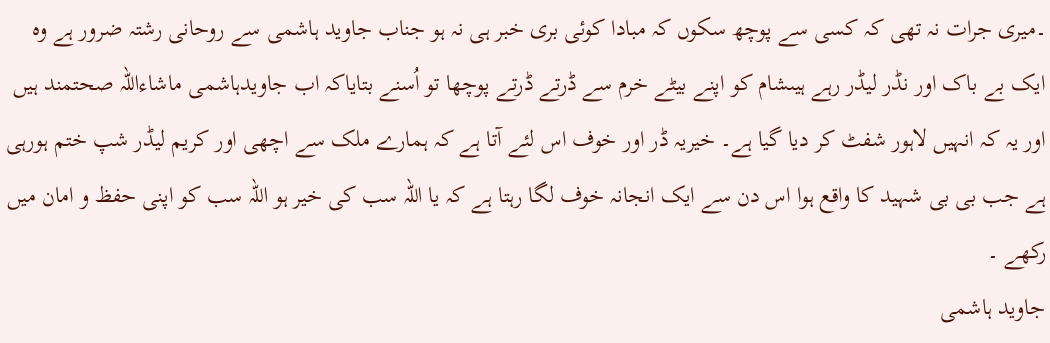۔میری جرات نہ تھی کہ کسی سے پوچھ سکوں کہ مبادا کوئی بری خبر ہی نہ ہو جناب جاوید ہاشمی سے روحانی رشتہ ضرور ہے وہ ایک بے باک اور نڈر لیڈر رہے ہیںشام کو اپنے بیٹے خرم سے ڈرتے ڈرتے پوچھا تو اُسنے بتایاکہ اب جاویدہاشمی ماشاءاللہ صحتمند ہیں اور یہ کہ انہیں لاہور شفٹ کر دیا گیا ہے۔ خیریہ ڈر اور خوف اس لئے آتا ہے کہ ہمارے ملک سے اچھی اور کریم لیڈر شپ ختم ہورہی ہے جب بی بی شہید کا واقع ہوا اس دن سے ایک انجانہ خوف لگا رہتا ہے کہ یا اللہ سب کی خیر ہو اللہ سب کو اپنی حفظ و امان میں رکھے ۔
جاوید ہاشمی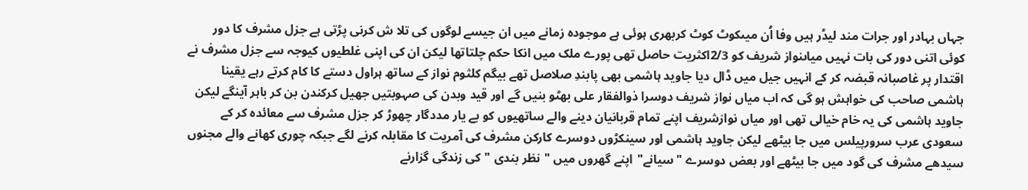جہاں بہادر اور جرات مند لیڈر ہیں وفا اُن میںکوٹ کوٹ کربھری ہوئی ہے موجودہ زمانے میں ان جیسے لوگوں کی تلا ش کرنی پڑتی ہے جزل مشرف کا دور کوئی اتنی دور کی بات نہیں میاںنواز شریف کو 2/3اکثریت حاصل تھی پورے ملک میں انکا حکم چلتاتھا لیکن ان کی اپنی غلطیوں کیوجہ سے جزل مشرف نے اقتدار پر غاصبانہ قبضہ کر کے انہیں جیل میں ڈال دیا جاوید ہاشمی بھی پابندِ صلاصل تھے بیگم کلثوم نواز کے ساتھ ہراول دستے کا کام کرتے رہے یقینا ہاشمی صاحب کی خواہش ہو گی کہ اب میاں نواز شریف دوسرا ذوالفقار علی بھٹو بنیں گے اور قید وبدن کی صہوبتیں جھیل کرکندن بن کر باہر آینگے لیکن جاوید ہاشمی کی یہ خام خیالی تھی اور میاں نوازشریف اپنے تمام قربانیان دینے والے ساتھیوں کو بے یار مددگار چھوڑ کر جزل مشرف سے معائدہ کر کے سعودی عرب سرورپیلس میں جا بیٹھے لیکن جاوید ہاشمی اور سینکڑوں دوسرے کارکن مشرف کی آمریت کا مقابلہ کرنے لگے جبکہ چوری کھانے والے مجنوں سیدھے مشرف کی گود میں جا بیٹھے اور بعض دوسرے "سیانے"اپنے گھروں میں "نظر بندی "کی زندگی گزارنے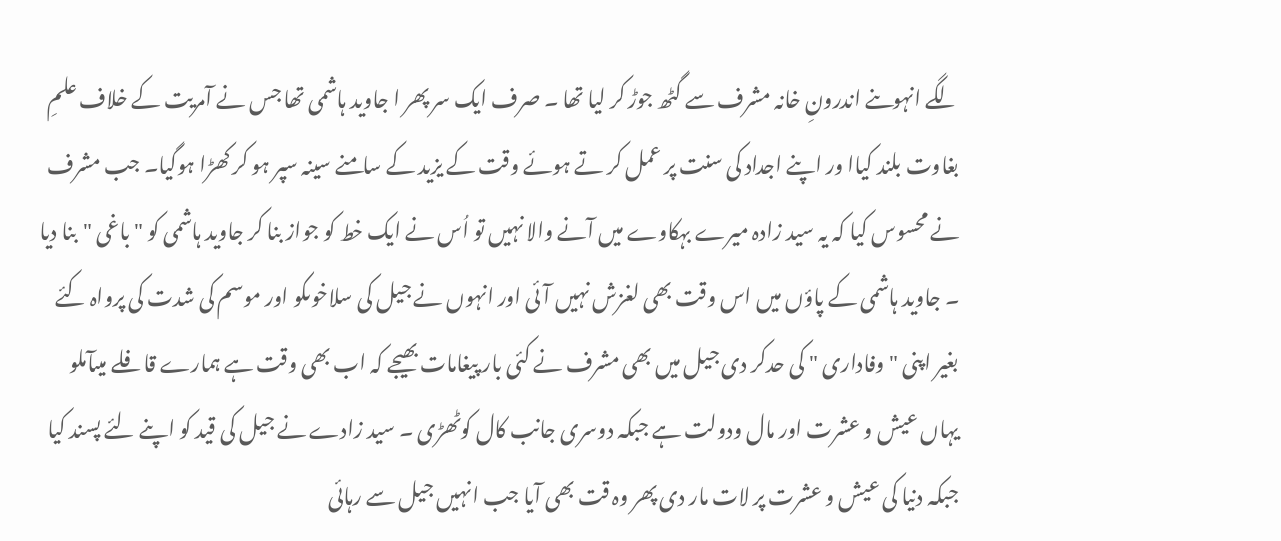لگے انہوںنے اندرونِ خانہ مشرف سے گٹھ جوڑ کر لیا تھا ۔ صرف ایک سر پھر ا جاوید ہاشمی تھا جس نے آمریت کے خلاف علمِ بغاوت بلند کیاا ور اپنے اجداد کی سنت پر عمل کر تے ہوئے وقت کے یزید کے سامنے سینہ سپر ہو کر کھڑا ہوگیا۔ جب مشرف نے محسوس کیا کہ یہ سید زادہ میرے بہکاوے میں آنے والا نہیں تو اُس نے ایک خط کو جواز بنا کر جاوید ہاشمی کو "باغی "بنا دیا ۔ جاوید ہاشمی کے پاؤں میں اس وقت بھی لغزش نہیں آئی اور انہوں نے جیل کی سلاخوںکو اور موسم کی شدت کی پرواہ کئے بغیر اپنی "وفاداری " کی حدکر دی جیل میں بھی مشرف نے کئی بار پیغامات بھیجے کہ اب بھی وقت ہے ہمارے قافلے میںآملو یہاں عیش و عشرت اور مال ودولت ہے جبکہ دوسری جانب کال کوٹھڑی ۔ سید زادے نے جیل کی قید کو اپنے لئے پسند کیا جبکہ دنیا کی عیش و عشرت پر لات مار دی پھر وہ قت بھی آیا جب انہیں جیل سے رہائی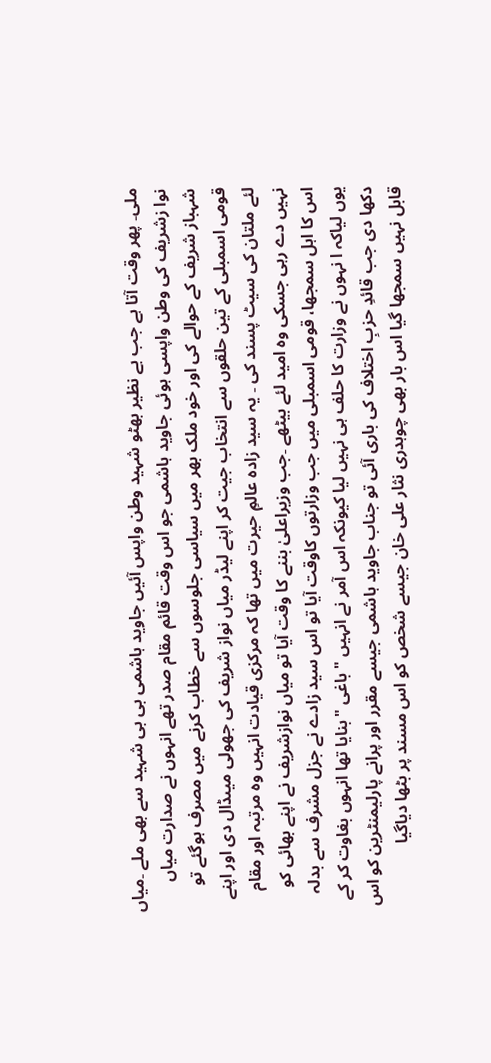ملی۔ پھر وقت آتا ہے جب بے نظیر بھٹو شہید وطن واپس آئیں جاوید ہاشمی بی بی شہید سے بھی ملے ۔میاں نوا زشریف کی وطن واپسی ہوئی جاوید ہاشمی جو اس وقت قائم مقام صدر تھے انہوں نے صدارت میاں شہباز شریف کے حوالے کی اور خود ملک بھر میں سیاسی جلوسوں سے خطاب کرنے میں مصرف ہوگئے تو قومی اسمبلی کے تین حلقوں سے انتخاب جیت کر اپنے لیڈر میاں نواز شریف کی جھولی میںڈال دی اور اپنے لئے ملتان کی سیٹ پسند کی ۔ یہ سید زادہ عالمِ حیرت میں تھا کہ مرکزی قیادت انہیں وہ مرتبہ اور مقام نہیں دے رہی جسکی وہ امید لئے بیٹھے ۔جب وزیراعلیٰ بننے کا وقت آیا تو میاں نوازشریف نے اپنے بھائی کو اس کا اہل سمجھا، قومی اسمبلی میں جب وزارتوں کاوقت آیا تو اس سید زادے نے جزل مشرف سے بدلہ یوں لیاکہ ا نہوں نے وزارت کا حلف ہی نہیں لیا کیونکہ اس آمر نے انہیں "باغی "بنایا تھا انہوں بغاوت کر کے دکھا دی جب قائدِ حزبِ اختلاف کی باری آئی تو جناب جاوید ہاشمی جیسے مقرر اور پرانے پارلیمنٹرین کو اس قابل نہیں سمجھا گیا اس بار بھی چوہدری نثار علی خان جیسے شخص کو اس مسند پر بٹھا دیاگیا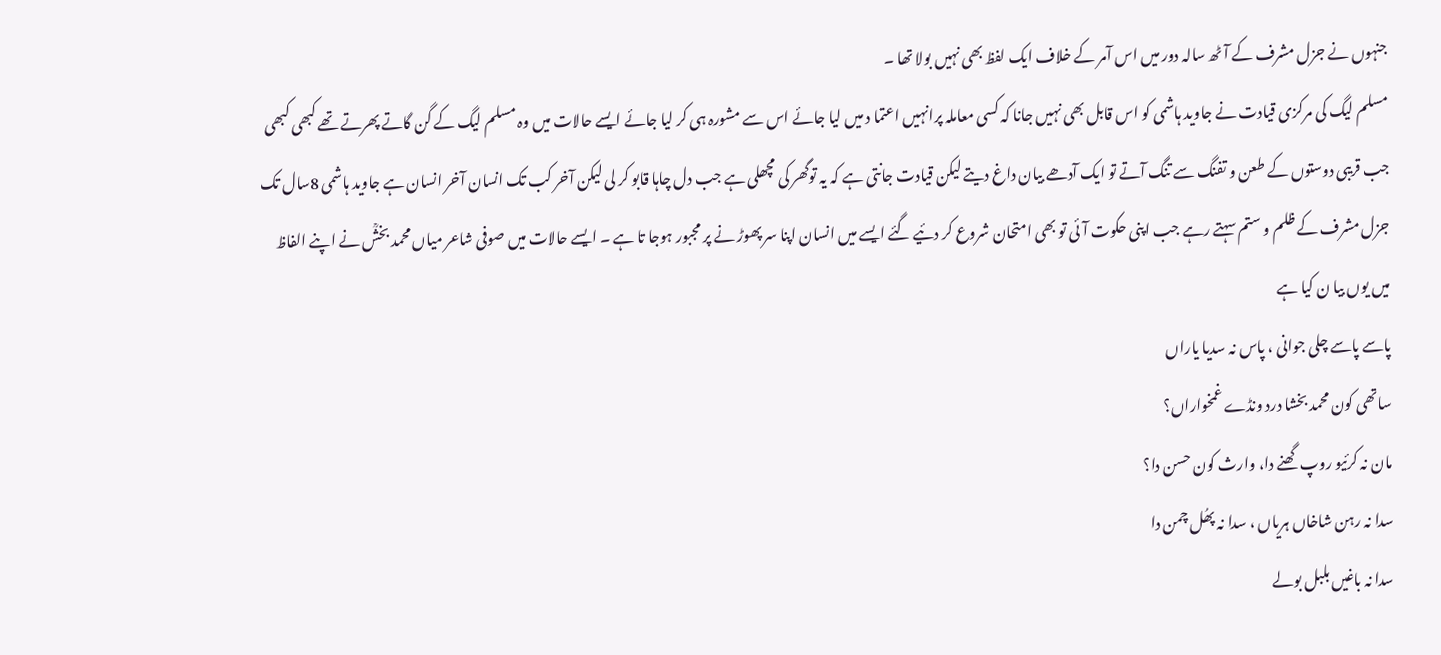جنہوں نے جزل مشرف کے آٹھ سالہ دور میں اس آمر کے خلاف ایک لفظ بھی نہیں بولا تھا ۔
مسلم لیگ کی مرکزی قیادت نے جاوید ہاشمی کو اس قابل بھی نہیں جانا کہ کسی معاملہ پرانہیں اعتما د میں لیا جائے اس سے مشورہ ہی کر لیا جائے ایسے حالات میں وہ مسلم لیگ کے گن گاتے پھرتے تھے کبھی کبھی جب قریبی دوستوں کے طعن و تفنگ سے تنگ آتے تو ایک آدھے بیان داغ دیتے لیکن قیادت جانتی ہے کہ یہ توگھر کی مچھلی ہے جب دل چاہا قابو کر لی لیکن آخر کب تک انسان آخر انسان ہے جاوید ہاشمی 8سال تک جزل مشرف کے ظلم و ستم سہتے رہے جب اپنی حکوت آئی تو بھی امتحان شروع کر دئیے گئے ایسے میں انسان اپنا سر پھوڑ نے پر مجبور ہوجا تا ہے ۔ ایسے حالات میں صوفی شاعر میاں محمد بخشؒ نے اپنے الفاظ میں یوں بیا ن کیا ہے
پاسے پاسے چلی جوانی ، پاس نہ سدیا یاراں
ساتھی کون محمد بخشا درد ونڈے غمخواراں؟
مان نہ کرئیو روپ گھنے دا، وارث کون حسن دا؟
سدا نہ رہن شاخاں ہریاں ، سدا نہ پھُل چمن دا
سدا نہ باغیں بلبل بولے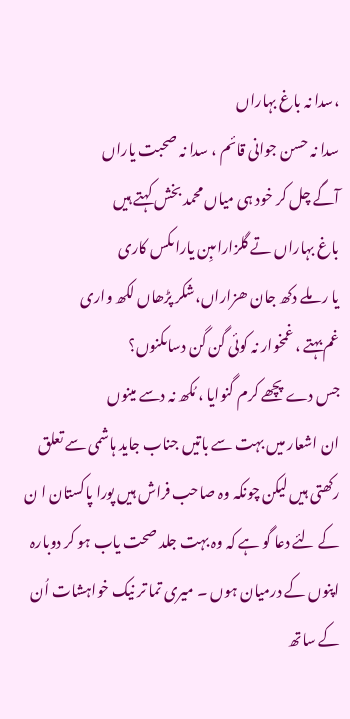،سدا نہ باغ بہاراں
سدا نہ حسن جوانی قائم ، سدا نہ صحبت یاراں
آگے چل کر خود ہی میاں محمد بخش کہتے ہیں
باغ بہاراں تے گلزاراںبِن یاراںکس کاری
یا ر ملے دکھ جان ھزاراں،شکر پڑھاں لکھ واری
غم بہتے ، غمخوار نہ کوئی گن گن دساںکنوں؟
جس دے پچھے کرم گنوایا ، مُکھ نہ دسے مینوں
ان اشعار میں بہت سے باتیں جناب جاید ہاشمی سے تعلق رکھتی ہیں لیکن چونکہ وہ صاحب فراش ہیں پورا پاکستان ا ن کے لئے دعا گو ہے کہ وہ بہت جلد صحت یاب ہو کر دوبارہ اپنوں کے درمیان ہوں ۔ میری تما تر نیک خواہشات اُن کے ساتھ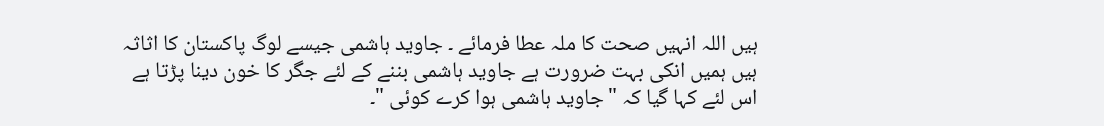ہیں اللہ انہیں صحت کا ملہ عطا فرمائے ۔ جاوید ہاشمی جیسے لوگ پاکستان کا اثاثہ ہیں ہمیں انکی بہت ضرورت ہے جاوید ہاشمی بننے کے لئے جگر کا خون دینا پڑتا ہے اس لئے کہا گیا کہ "جاوید ہاشمی ہوا کرے کوئی "۔